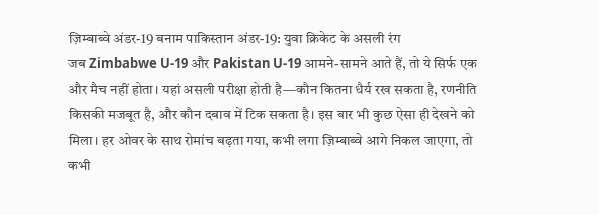ज़िम्बाब्वे अंडर-19 बनाम पाकिस्तान अंडर-19: युवा क्रिकेट के असली रंग
जब Zimbabwe U-19 और Pakistan U-19 आमने-सामने आते हैं, तो ये सिर्फ एक और मैच नहीं होता। यहां असली परीक्षा होती है—कौन कितना धैर्य रख सकता है, रणनीति किसकी मजबूत है, और कौन दबाव में टिक सकता है। इस बार भी कुछ ऐसा ही देखने को मिला। हर ओवर के साथ रोमांच बढ़ता गया, कभी लगा ज़िम्बाब्वे आगे निकल जाएगा, तो कभी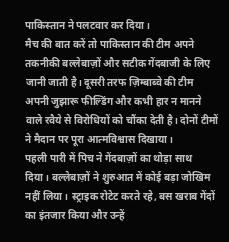पाकिस्तान ने पलटवार कर दिया।
मैच की बात करें तो पाकिस्तान की टीम अपने तकनीकी बल्लेबाज़ों और सटीक गेंदबाजी के लिए जानी जाती है। दूसरी तरफ ज़िम्बाब्वे की टीम अपनी जुझारू फील्डिंग और कभी हार न मानने वाले रवैये से विरोधियों को चौंका देती है। दोनों टीमों ने मैदान पर पूरा आत्मविश्वास दिखाया।
पहली पारी में पिच ने गेंदबाज़ों का थोड़ा साथ दिया। बल्लेबाज़ों ने शुरुआत में कोई बड़ा जोखिम नहीं लिया। स्ट्राइक रोटेट करते रहे, बस खराब गेंदों का इंतजार किया और उन्हें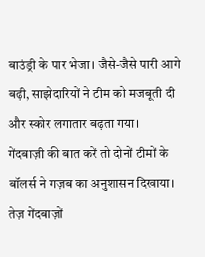बाउंड्री के पार भेजा। जैसे-जैसे पारी आगे बढ़ी, साझेदारियों ने टीम को मजबूती दी और स्कोर लगातार बढ़ता गया।
गेंदबाज़ी की बात करें तो दोनों टीमों के बॉलर्स ने गज़ब का अनुशासन दिखाया। तेज़ गेंदबाज़ों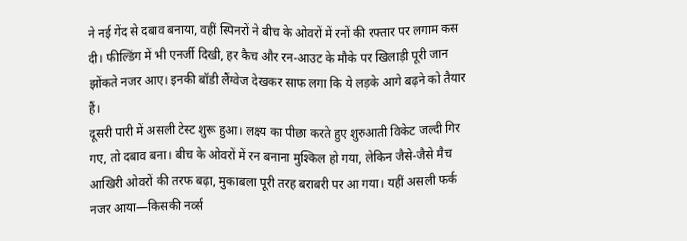ने नई गेंद से दबाव बनाया, वहीं स्पिनरों ने बीच के ओवरों में रनों की रफ्तार पर लगाम कस दी। फील्डिंग में भी एनर्जी दिखी, हर कैच और रन-आउट के मौके पर खिलाड़ी पूरी जान झोंकते नजर आए। इनकी बॉडी लैंग्वेज देखकर साफ लगा कि ये लड़के आगे बढ़ने को तैयार हैं।
दूसरी पारी में असली टेस्ट शुरू हुआ। लक्ष्य का पीछा करते हुए शुरुआती विकेट जल्दी गिर गए, तो दबाव बना। बीच के ओवरों में रन बनाना मुश्किल हो गया, लेकिन जैसे-जैसे मैच आखिरी ओवरों की तरफ बढ़ा, मुकाबला पूरी तरह बराबरी पर आ गया। यहीं असली फर्क नजर आया—किसकी नर्व्स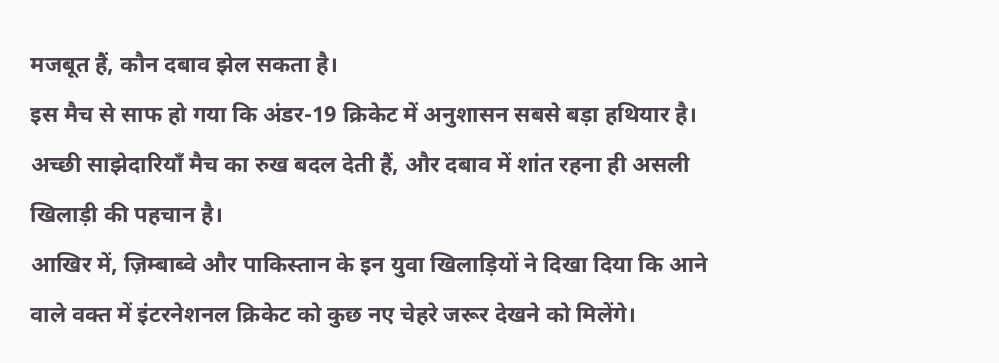मजबूत हैं, कौन दबाव झेल सकता है।
इस मैच से साफ हो गया कि अंडर-19 क्रिकेट में अनुशासन सबसे बड़ा हथियार है। अच्छी साझेदारियाँ मैच का रुख बदल देती हैं, और दबाव में शांत रहना ही असली खिलाड़ी की पहचान है।
आखिर में, ज़िम्बाब्वे और पाकिस्तान के इन युवा खिलाड़ियों ने दिखा दिया कि आने वाले वक्त में इंटरनेशनल क्रिकेट को कुछ नए चेहरे जरूर देखने को मिलेंगे।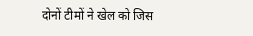दोनों टीमों ने खेल को जिस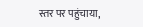स्तर पर पहुंचाया,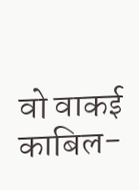वो वाकई काबिल-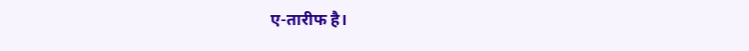ए-तारीफ है।